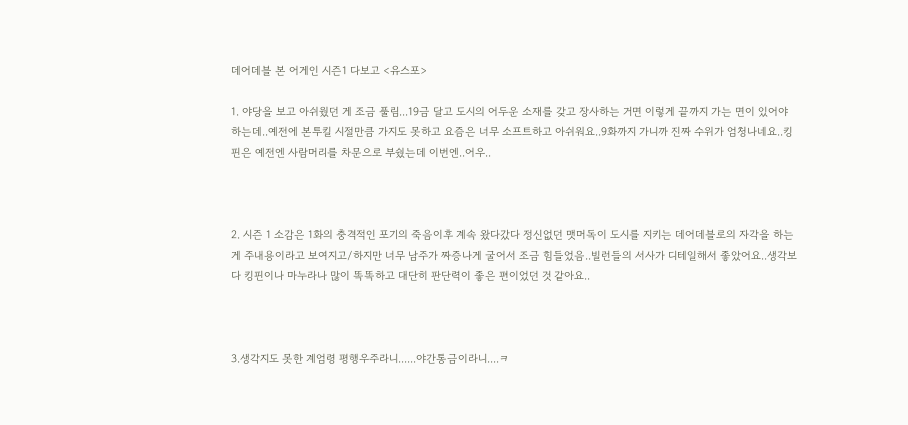데어데블 본 어게인 시즌1 다보고 <유스포>

1. 야당을 보고 아쉬웠던 게 조금 풀림...19금 달고 도시의 어두운 소재를 갖고 장사하는 거면 이렇게 끝까지 가는 면이 있어야하는데..예전에 본투킬 시절만큼 가지도 못하고 요즘은 너무 소프트하고 아쉬워요..9화까지 가니까 진짜 수위가 엄청나네요..킹핀은 예전엔 사람머리를 차문으로 부쉈는데 이번엔..어우..



2. 시즌 1 소감은 1화의 충격적인 포기의 죽음이후 계속 왔다갔다 정신없던 맷머독이 도시를 지키는 데어데블로의 자각을 하는 게 주내용이라고 보여지고/하지만 너무 남주가 짜증나게 굴어서 조금 힘들었음..빌런들의 서사가 디테일해서 좋았어요..생각보다 킹핀이나 마누라나 많이 똑똑하고 대단히 판단력이 좋은 편이었던 것 같아요..



3.생각지도 못한 계엄령 평행우주라니......야간통금이라니....ㅋ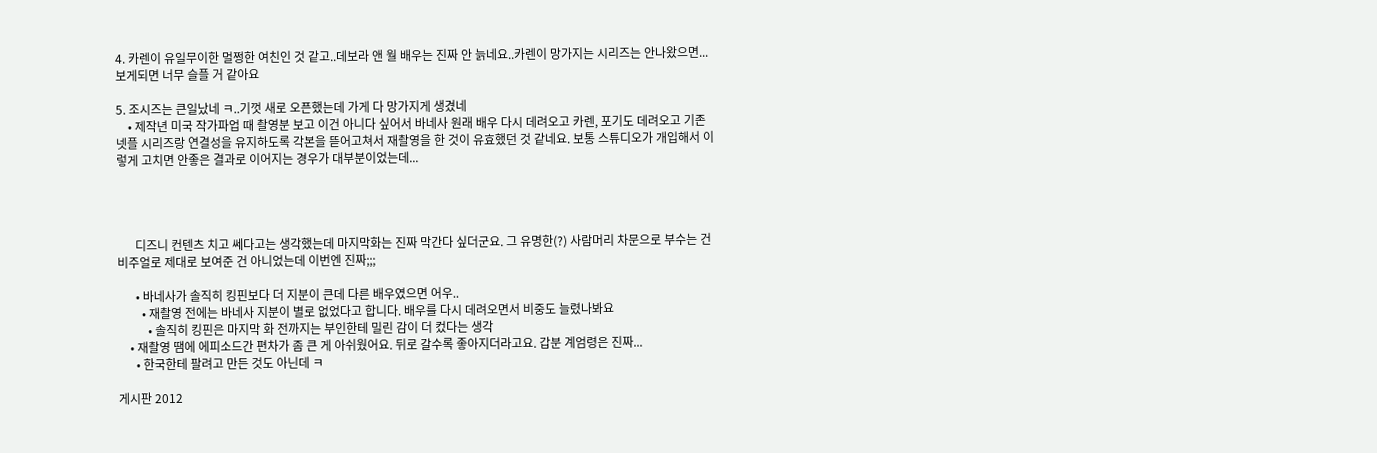4. 카렌이 유일무이한 멀쩡한 여친인 것 같고..데보라 앤 월 배우는 진짜 안 늙네요..카렌이 망가지는 시리즈는 안나왔으면...보게되면 너무 슬플 거 같아요

5. 조시즈는 큰일났네 ㅋ..기껏 새로 오픈했는데 가게 다 망가지게 생겼네
    • 제작년 미국 작가파업 때 촬영분 보고 이건 아니다 싶어서 바네사 원래 배우 다시 데려오고 카렌, 포기도 데려오고 기존 넷플 시리즈랑 연결성을 유지하도록 각본을 뜯어고쳐서 재촬영을 한 것이 유효했던 것 같네요. 보통 스튜디오가 개입해서 이렇게 고치면 안좋은 결과로 이어지는 경우가 대부분이었는데...




      디즈니 컨텐츠 치고 쎄다고는 생각했는데 마지막화는 진짜 막간다 싶더군요. 그 유명한(?) 사람머리 차문으로 부수는 건 비주얼로 제대로 보여준 건 아니었는데 이번엔 진짜;;;

      • 바네사가 솔직히 킹핀보다 더 지분이 큰데 다른 배우였으면 어우..
        • 재촬영 전에는 바네사 지분이 별로 없었다고 합니다. 배우를 다시 데려오면서 비중도 늘렸나봐요
          • 솔직히 킹핀은 마지막 화 전까지는 부인한테 밀린 감이 더 컸다는 생각
    • 재촬영 땜에 에피소드간 편차가 좀 큰 게 아쉬웠어요. 뒤로 갈수록 좋아지더라고요. 갑분 계엄령은 진짜...
      • 한국한테 팔려고 만든 것도 아닌데 ㅋ

게시판 2012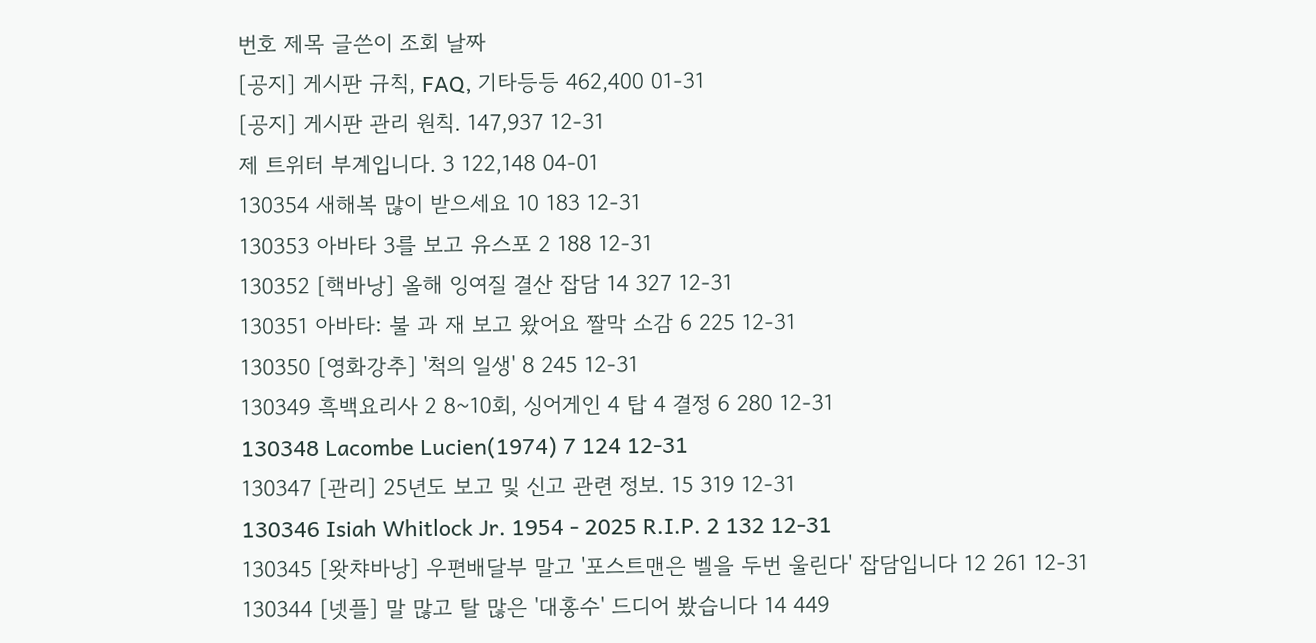번호 제목 글쓴이 조회 날짜
[공지] 게시판 규칙, FAQ, 기타등등 462,400 01-31
[공지] 게시판 관리 원칙. 147,937 12-31
제 트위터 부계입니다. 3 122,148 04-01
130354 새해복 많이 받으세요 10 183 12-31
130353 아바타 3를 보고 유스포 2 188 12-31
130352 [핵바낭] 올해 잉여질 결산 잡담 14 327 12-31
130351 아바타: 불 과 재 보고 왔어요 짤막 소감 6 225 12-31
130350 [영화강추] '척의 일생' 8 245 12-31
130349 흑백요리사 2 8~10회, 싱어게인 4 탑 4 결정 6 280 12-31
130348 Lacombe Lucien(1974) 7 124 12-31
130347 [관리] 25년도 보고 및 신고 관련 정보. 15 319 12-31
130346 Isiah Whitlock Jr. 1954 - 2025 R.I.P. 2 132 12-31
130345 [왓챠바낭] 우편배달부 말고 '포스트맨은 벨을 두번 울린다' 잡담입니다 12 261 12-31
130344 [넷플] 말 많고 탈 많은 '대홍수' 드디어 봤습니다 14 449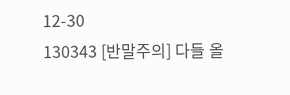12-30
130343 [반말주의] 다들 올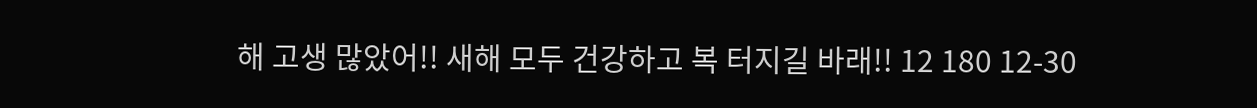해 고생 많았어!! 새해 모두 건강하고 복 터지길 바래!! 12 180 12-30